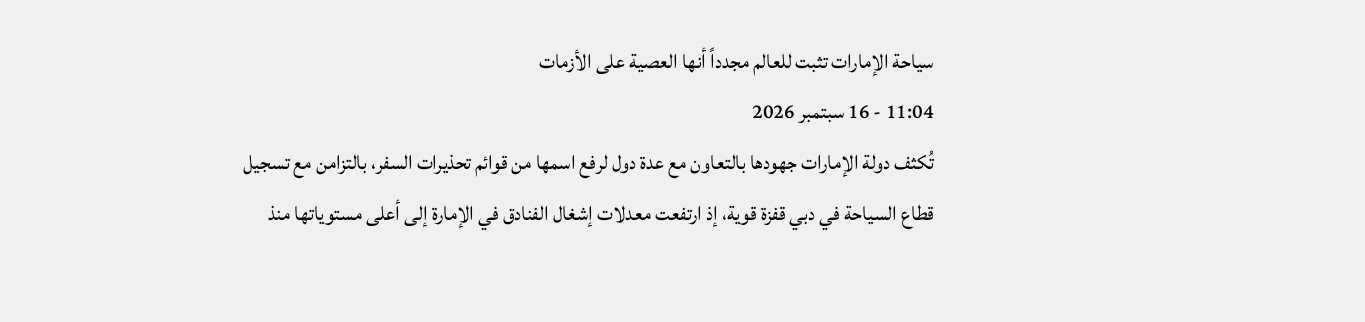سياحة الإمارات تثبت للعالم مجدداً أنها العصية على الأزمات
11:04 - 16 سبتمبر 2026
تُكثف دولة الإمارات جهودها بالتعاون مع عدة دول لرفع اسمها من قوائم تحذيرات السفر، بالتزامن مع تسجيل قطاع السياحة في دبي قفزة قوية، إذ ارتفعت معدلات إشغال الفنادق في الإمارة إلى أعلى مستوياتها منذ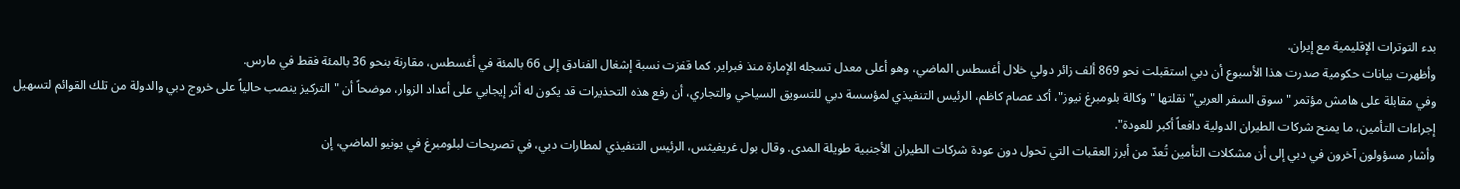بدء التوترات الإقليمية مع إيران.
وأظهرت بيانات حكومية صدرت هذا الأسبوع أن دبي استقبلت نحو 869 ألف زائر دولي خلال أغسطس الماضي، وهو أعلى معدل تسجله الإمارة منذ فبراير. كما قفزت نسبة إشغال الفنادق إلى 66 بالمئة في أغسطس، مقارنة بنحو 36 بالمئة فقط في مارس.
وفي مقابلة على هامش مؤتمر "سوق السفر العربي" نقلتها " وكالة بلومبرغ نيوز"، أكد عصام كاظم، الرئيس التنفيذي لمؤسسة دبي للتسويق السياحي والتجاري، أن رفع هذه التحذيرات قد يكون له أثر إيجابي على أعداد الزوار، موضحاً أن "التركيز ينصب حالياً على خروج دبي والدولة من تلك القوائم لتسهيل إجراءات التأمين، ما يمنح شركات الطيران الدولية دافعاً أكبر للعودة".
وأشار مسؤولون آخرون في دبي إلى أن مشكلات التأمين تُعدّ من أبرز العقبات التي تحول دون عودة شركات الطيران الأجنبية طويلة المدى. وقال بول غريفيثس، الرئيس التنفيذي لمطارات دبي، في تصريحات لبلومبرغ في يونيو الماضي، إن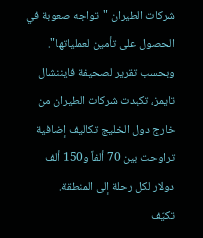شركات الطيران "تواجه صعوبة في الحصول على تأمين لعملياتها".
وبحسب تقرير لصحيفة فايننشال تايمز، تكبدت شركات الطيران من خارج دول الخليج تكاليف إضافية تراوحت بين 70 ألفاً و150 ألف دولار لكل رحلة إلى المنطقة.
تكيّف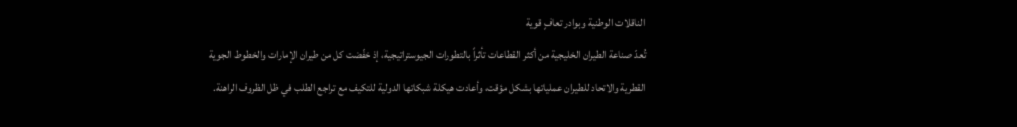الناقلات الوطنية وبوادر تعافٍ قوية
تُعدّ صناعة الطيران الخليجية من أكثر القطاعات تأثراً بالتطورات الجيوستراتيجية، إذ خفّضت كل من طيران الإمارات والخطوط الجوية القطرية والاتحاد للطيران عملياتها بشكل مؤقت، وأعادت هيكلة شبكاتها الدولية للتكيف مع تراجع الطلب في ظل الظروف الراهنة.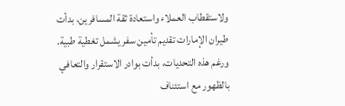ولاستقطاب العملاء واستعادة ثقة المسافرين، بدأت طيران الإمارات تقديم تأمين سفر يشمل تغطية طبية.
ورغم هذه التحديات، بدأت بوادر الاستقرار والتعافي بالظهور مع استئناف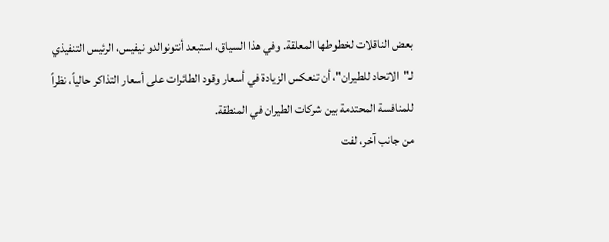بعض الناقلات لخطوطها المعلقة. وفي هذا السياق، استبعد أنتونوالدو نيفيس، الرئيس التنفيذي لـ"الاتحاد للطيران"، أن تنعكس الزيادة في أسعار وقود الطائرات على أسعار التذاكر حالياً، نظراً للمنافسة المحتدمة بين شركات الطيران في المنطقة.
من جانب آخر، لفت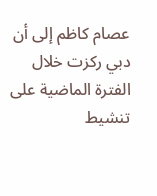عصام كاظم إلى أن دبي ركزت خلال الفترة الماضية على تنشيط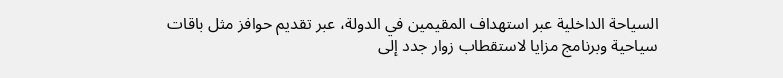السياحة الداخلية عبر استهداف المقيمين في الدولة، عبر تقديم حوافز مثل باقات سياحية وبرنامج مزايا لاستقطاب زوار جدد إلى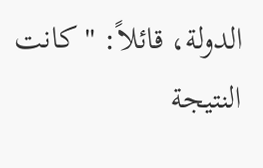الدولة، قائلاً: "كانت النتيجة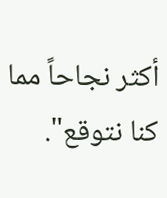أكثر نجاحاً مما كنا نتوقع".